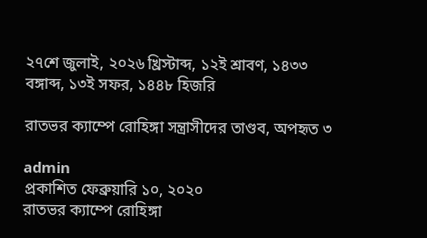২৭শে জুলাই, ২০২৬ খ্রিস্টাব্দ, ১২ই শ্রাবণ, ১৪৩৩ বঙ্গাব্দ, ১৩ই সফর, ১৪৪৮ হিজরি

রাতভর ক্যাম্পে রোহিঙ্গা সন্ত্রাসীদের তাণ্ডব, অপহৃত ৩

admin
প্রকাশিত ফেব্রুয়ারি ১০, ২০২০
রাতভর ক্যাম্পে রোহিঙ্গা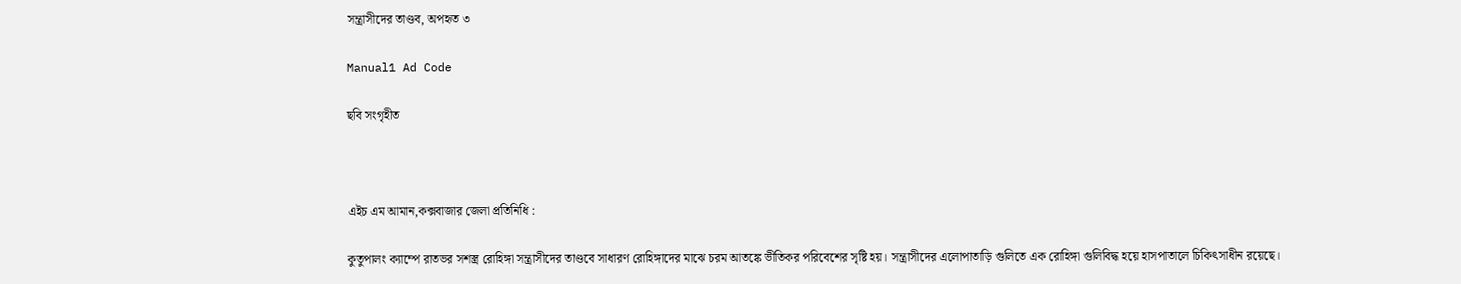সন্ত্রাসীদের তাণ্ডব, অপহৃত ৩

Manual1 Ad Code

ছবি সংগৃহীত



এইচ এম আমান,কক্সবাজার জেলা প্রতিনিধি :

কুতুপালং ক্যাম্পে রাতভর সশস্ত্র রোহিঙ্গা সন্ত্রাসীদের তাণ্ডবে সাধারণ রোহিঙ্গাদের মাঝে চরম আতঙ্কে ভীতিকর পরিবেশের সৃষ্টি হয়। সন্ত্রাসীদের এলোপাতাড়ি গুলিতে এক রোহিঙ্গা গুলিবিদ্ধ হয়ে হাসপাতালে চিকিৎসাধীন রয়েছে।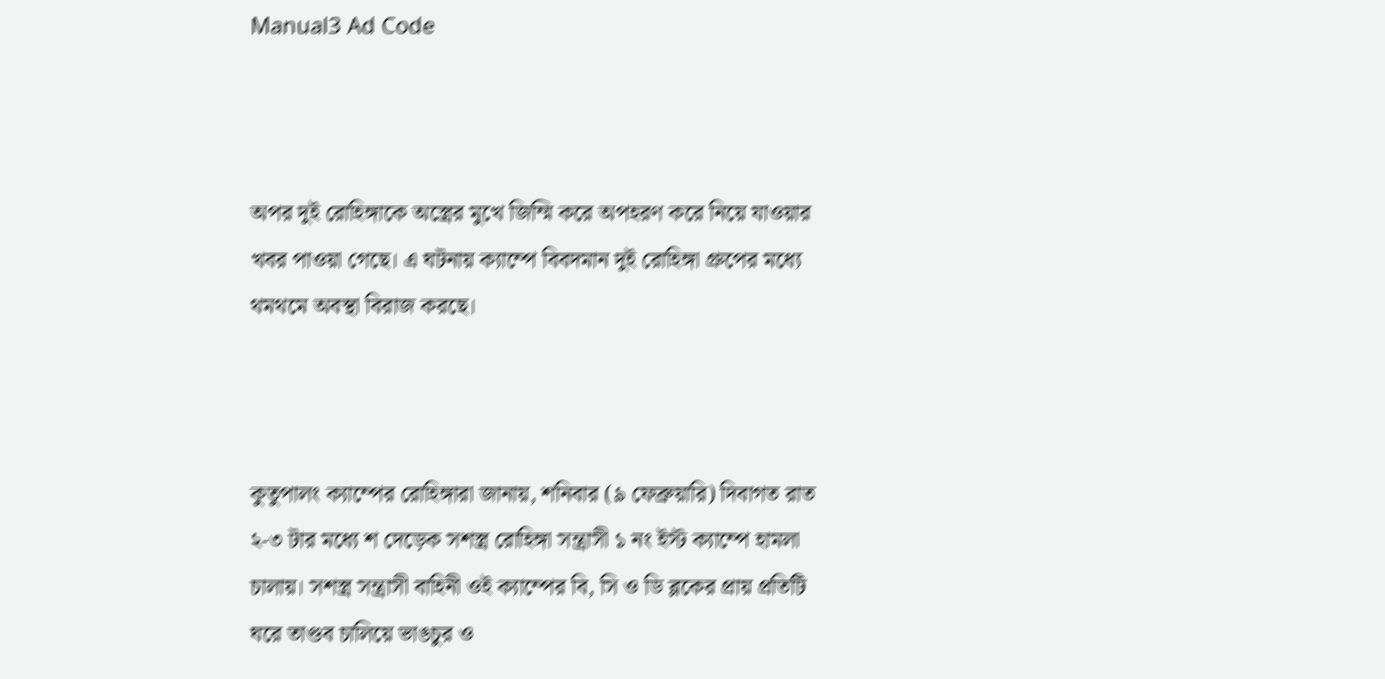Manual3 Ad Code



অপর দুই রোহিঙ্গাকে অস্ত্রের মুখে জিম্মি করে অপহরণ করে নিয়ে যাওয়ার খবর পাওয়া গেছে। এ ঘটনায় ক্যাম্পে বিবদমান দুই রোহিঙ্গা গ্রুপের মধ্যে থমথমে অবস্থা বিরাজ করছে।



কুতুপালং ক্যাম্পের রোহিঙ্গারা জানায়, শনিবার (৯ ফেব্রুয়ারি) দিবাগত রাত ২-৩ টার মধ্যে শ দেড়েক সশস্ত্র রোহিঙ্গা সন্ত্রাসী ১ নং ইস্ট ক্যাম্পে হামলা চালায়। সশস্ত্র সন্ত্রাসী বাহিনী ওই ক্যাম্পের বি, সি ও ডি ব্লকের প্রায় প্রতিটি ঘরে তাণ্ডব চালিয়ে ভাঙচুর ও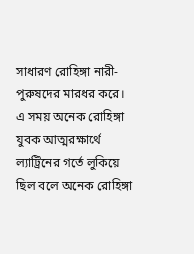সাধারণ রোহিঙ্গা নারী-পুরুষদের মারধর করে। এ সময় অনেক রোহিঙ্গা যুবক আত্মরক্ষার্থে ল্যাট্রিনের গর্তে লুকিয়ে ছিল বলে অনেক রোহিঙ্গা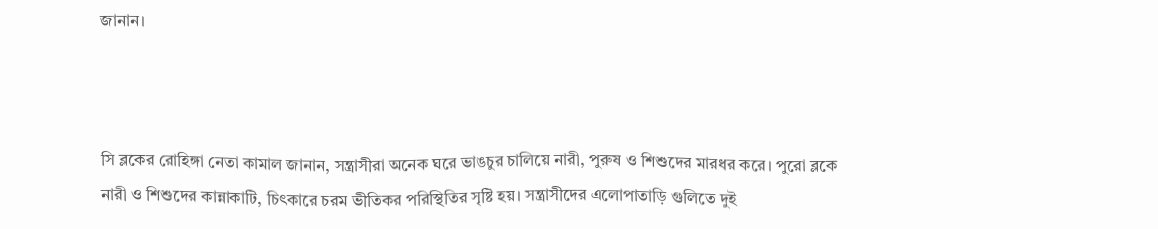জানান।



সি ব্লকের রোহিঙ্গা নেতা কামাল জানান, সন্ত্রাসীরা অনেক ঘরে ভাঙচুর চালিয়ে নারী, পুরুষ ও শিশুদের মারধর করে। পুরো ব্লকে নারী ও শিশুদের কান্নাকাটি, চিৎকারে চরম ভীতিকর পরিস্থিতির সৃষ্টি হয়। সন্ত্রাসীদের এলোপাতাড়ি গুলিতে দুই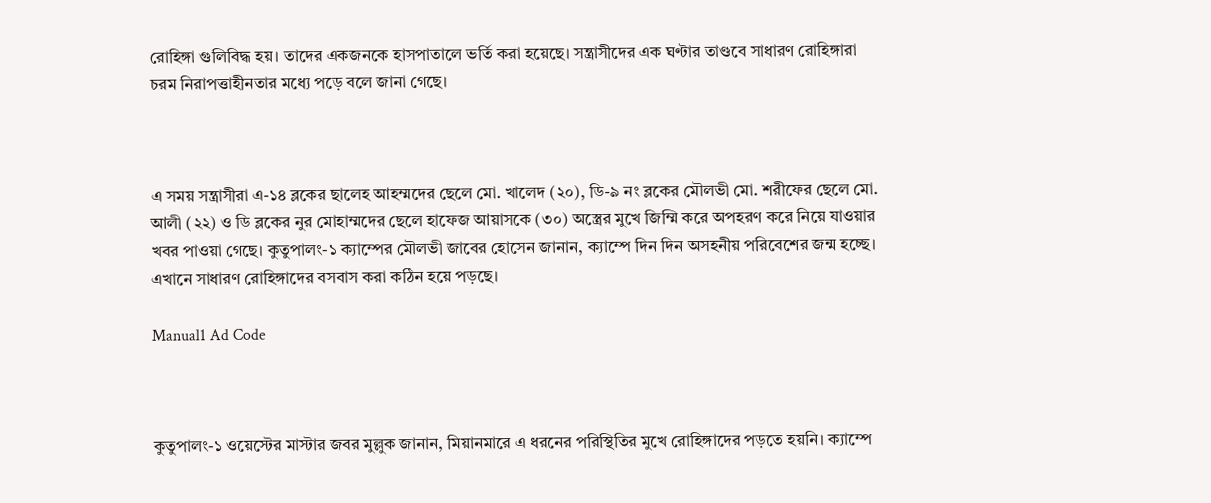রোহিঙ্গা গুলিবিদ্ধ হয়। তাদের একজনকে হাসপাতালে ভর্তি করা হয়েছে। সন্ত্রাসীদের এক ঘণ্টার তাণ্ডবে সাধারণ রোহিঙ্গারা চরম নিরাপত্তাহীনতার মধ্যে পড়ে বলে জানা গেছে।



এ সময় সন্ত্রাসীরা এ-১৪ ব্লকের ছালেহ আহম্মদের ছেলে মো. খালেদ (২০), ডি-৯ নং ব্লকের মৌলভী মো. শরীফের ছেলে মো. আলী (২২) ও ডি ব্লকের নুর মোহাম্মদের ছেলে হাফেজ আয়াসকে (৩০) অস্ত্রের মুখে জিম্মি করে অপহরণ করে নিয়ে যাওয়ার খবর পাওয়া গেছে। কুতুপালং-১ ক্যাম্পের মৌলভী জাবের হোসেন জানান, ক্যাম্পে দিন দিন অসহনীয় পরিবেশের জন্ম হচ্ছে। এখানে সাধারণ রোহিঙ্গাদের বসবাস করা কঠিন হয়ে পড়ছে।

Manual1 Ad Code



কুতুপালং-১ ওয়েস্টের মাস্টার জবর মুল্লুক জানান, মিয়ানমারে এ ধরনের পরিস্থিতির মুখে রোহিঙ্গাদের পড়তে হয়নি। ক্যাম্পে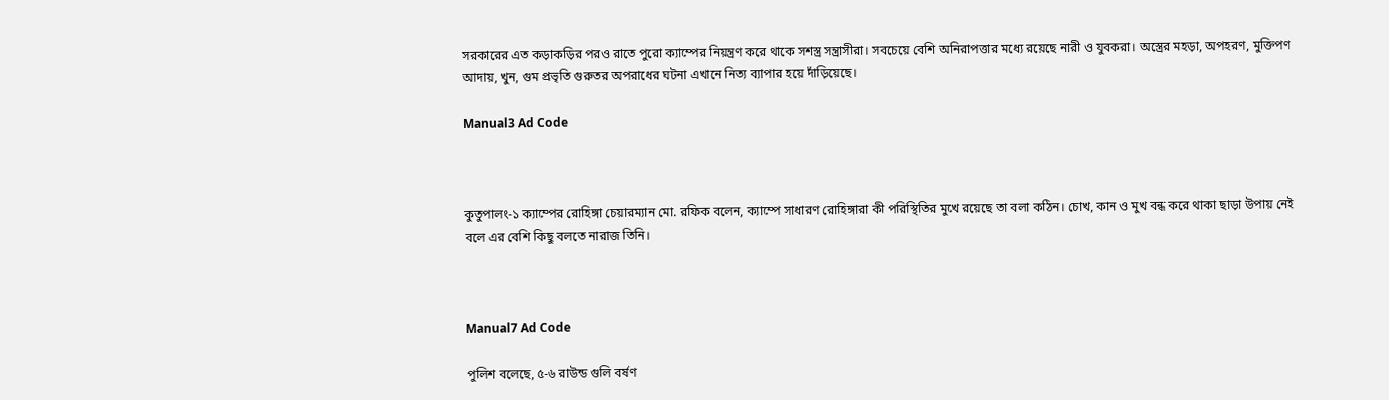সরকারের এত কড়াকড়ির পরও রাতে পুরো ক্যাম্পের নিয়ন্ত্রণ করে থাকে সশস্ত্র সন্ত্রাসীরা। সবচেয়ে বেশি অনিরাপত্তার মধ্যে রয়েছে নারী ও যুবকরা। অস্ত্রের মহড়া, অপহরণ, মুক্তিপণ আদায়, খুন, গুম প্রভৃতি গুরুতর অপরাধের ঘটনা এখানে নিত্য ব্যাপার হয়ে দাঁড়িয়েছে।

Manual3 Ad Code



কুতুপালং-১ ক্যাম্পের রোহিঙ্গা চেয়ারম্যান মো. রফিক বলেন, ক্যাম্পে সাধারণ রোহিঙ্গারা কী পরিস্থিতির মুখে রয়েছে তা বলা কঠিন। চোখ, কান ও মুখ বন্ধ করে থাকা ছাড়া উপায় নেই বলে এর বেশি কিছু বলতে নারাজ তিনি।



Manual7 Ad Code

পুলিশ বলেছে, ৫-৬ রাউন্ড গুলি বর্ষণ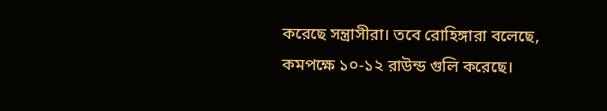করেছে সন্ত্রাসীরা। তবে রোহিঙ্গারা বলেছে, কমপক্ষে ১০-১২ রাউন্ড গুলি করেছে।